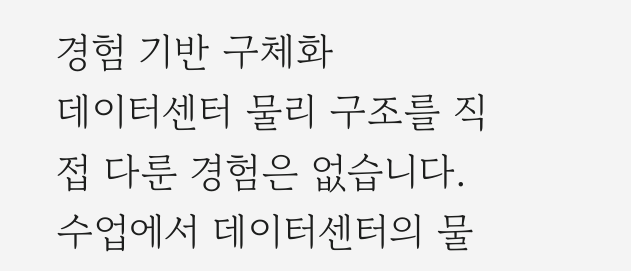경험 기반 구체화
데이터센터 물리 구조를 직접 다룬 경험은 없습니다. 수업에서 데이터센터의 물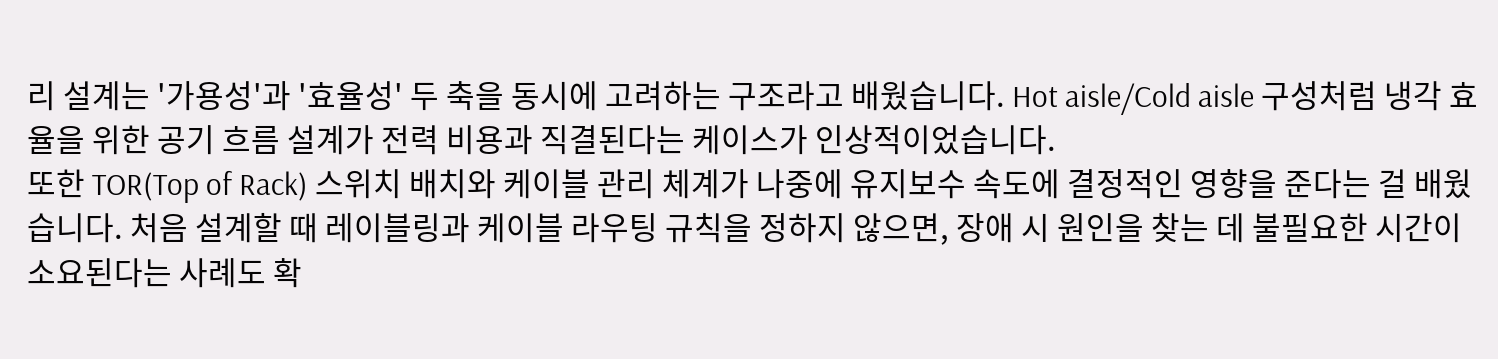리 설계는 '가용성'과 '효율성' 두 축을 동시에 고려하는 구조라고 배웠습니다. Hot aisle/Cold aisle 구성처럼 냉각 효율을 위한 공기 흐름 설계가 전력 비용과 직결된다는 케이스가 인상적이었습니다.
또한 TOR(Top of Rack) 스위치 배치와 케이블 관리 체계가 나중에 유지보수 속도에 결정적인 영향을 준다는 걸 배웠습니다. 처음 설계할 때 레이블링과 케이블 라우팅 규칙을 정하지 않으면, 장애 시 원인을 찾는 데 불필요한 시간이 소요된다는 사례도 확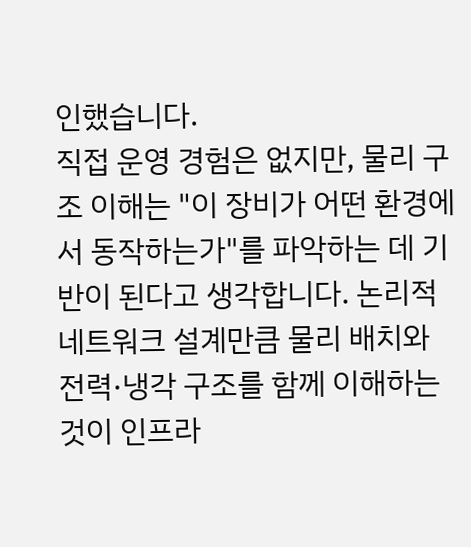인했습니다.
직접 운영 경험은 없지만, 물리 구조 이해는 "이 장비가 어떤 환경에서 동작하는가"를 파악하는 데 기반이 된다고 생각합니다. 논리적 네트워크 설계만큼 물리 배치와 전력·냉각 구조를 함께 이해하는 것이 인프라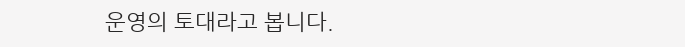운영의 토대라고 봅니다.